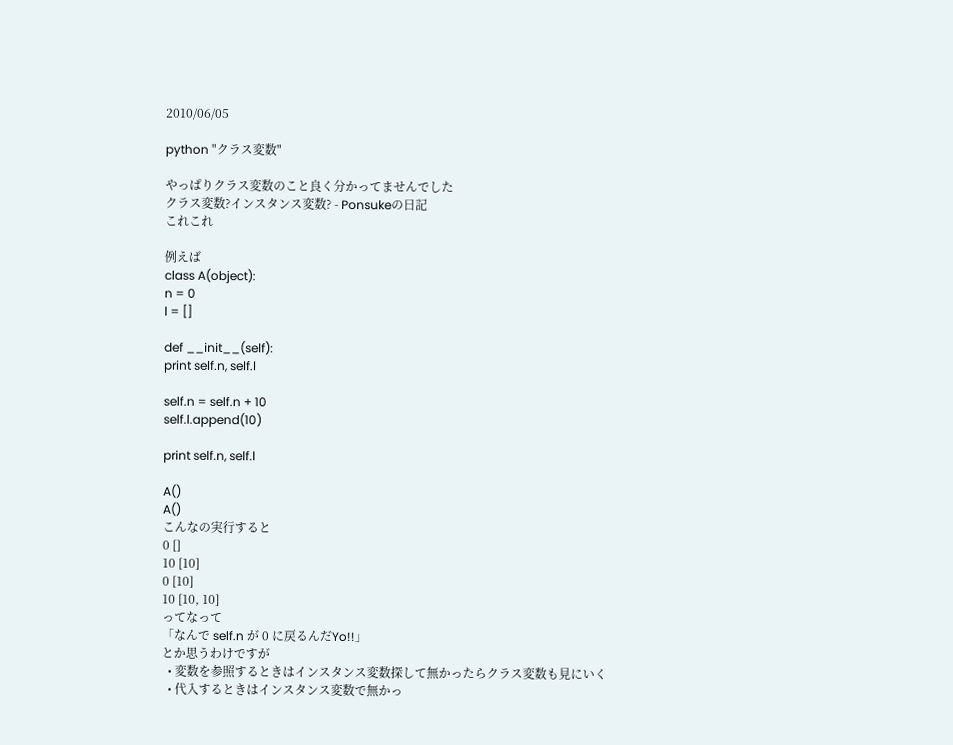2010/06/05

python "クラス変数"

やっぱりクラス変数のこと良く分かってませんでした
クラス変数?インスタンス変数? - Ponsukeの日記
これこれ

例えば
class A(object):
n = 0
l = []

def __init__(self):
print self.n, self.l

self.n = self.n + 10
self.l.append(10)

print self.n, self.l

A()
A()
こんなの実行すると
0 []
10 [10]
0 [10]
10 [10, 10]
ってなって
「なんで self.n が 0 に戻るんだYo!!」
とか思うわけですが
  • 変数を参照するときはインスタンス変数探して無かったらクラス変数も見にいく
  • 代入するときはインスタンス変数で無かっ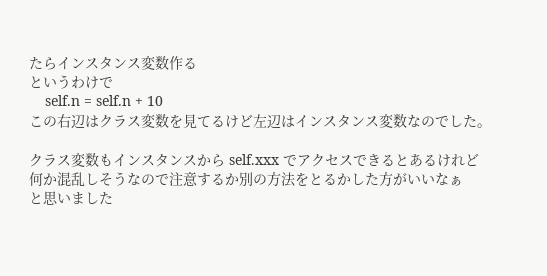たらインスタンス変数作る
というわけで
    self.n = self.n + 10
この右辺はクラス変数を見てるけど左辺はインスタンス変数なのでした。

クラス変数もインスタンスから self.xxx でアクセスできるとあるけれど
何か混乱しそうなので注意するか別の方法をとるかした方がいいなぁ
と思いました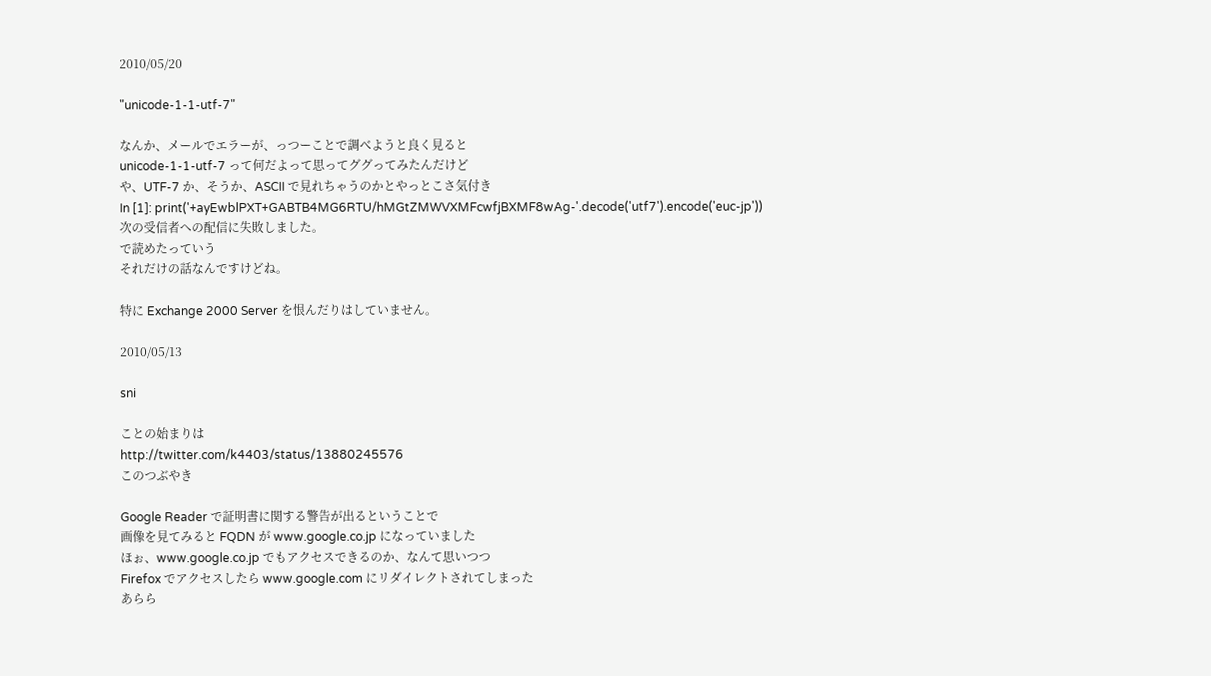2010/05/20

"unicode-1-1-utf-7"

なんか、メールでエラーが、っつーことで調べようと良く見ると
unicode-1-1-utf-7 って何だよって思ってググってみたんだけど
や、UTF-7 か、そうか、ASCII で見れちゃうのかとやっとこさ気付き
In [1]: print('+ayEwblPXT+GABTB4MG6RTU/hMGtZMWVXMFcwfjBXMF8wAg-'.decode('utf7').encode('euc-jp'))
次の受信者への配信に失敗しました。
で読めたっていう
それだけの話なんですけどね。

特に Exchange 2000 Server を恨んだりはしていません。

2010/05/13

sni

ことの始まりは
http://twitter.com/k4403/status/13880245576
このつぶやき

Google Reader で証明書に関する警告が出るということで
画像を見てみると FQDN が www.google.co.jp になっていました
ほぉ、www.google.co.jp でもアクセスできるのか、なんて思いつつ
Firefox でアクセスしたら www.google.com にリダイレクトされてしまった
あらら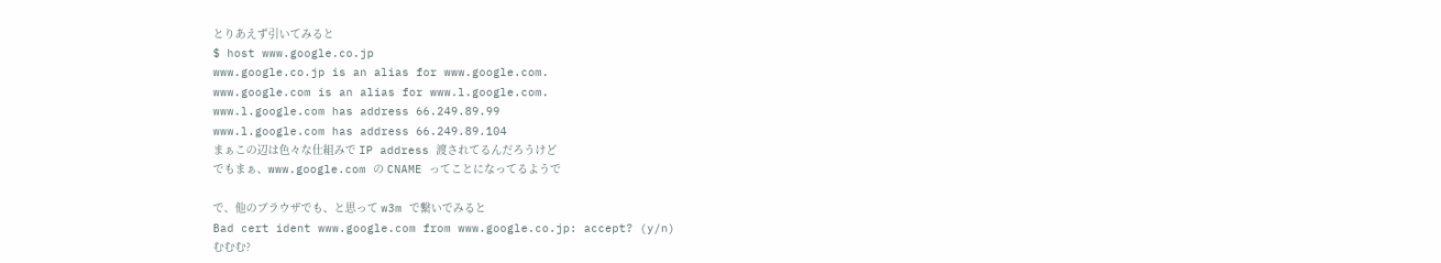とりあえず引いてみると
$ host www.google.co.jp
www.google.co.jp is an alias for www.google.com.
www.google.com is an alias for www.l.google.com.
www.l.google.com has address 66.249.89.99
www.l.google.com has address 66.249.89.104
まぁこの辺は色々な仕組みで IP address 渡されてるんだろうけど
でもまぁ、www.google.com の CNAME ってことになってるようで

で、他のブラウザでも、と思って w3m で繋いでみると
Bad cert ident www.google.com from www.google.co.jp: accept? (y/n)
むむむ?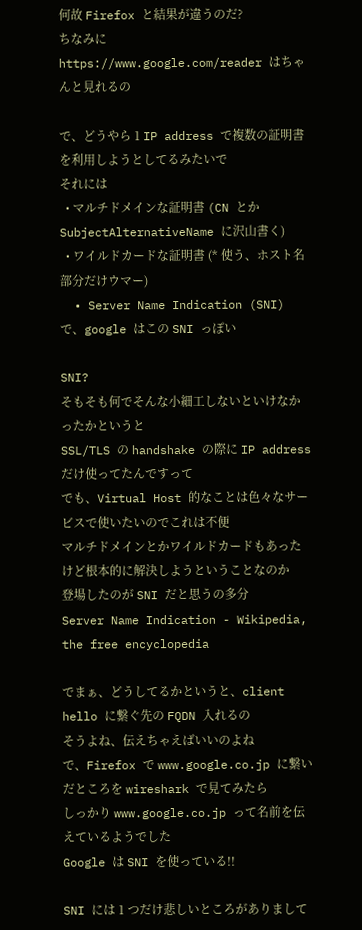何故 Firefox と結果が違うのだ?
ちなみに https://www.google.com/reader はちゃんと見れるの

で、どうやら 1 IP address で複数の証明書を利用しようとしてるみたいで
それには
  • マルチドメインな証明書 (CN とか SubjectAlternativeName に沢山書く)
  • ワイルドカードな証明書 (* 使う、ホスト名部分だけウマー)
  • Server Name Indication (SNI)
で、google はこの SNI っぽい

SNI?
そもそも何でそんな小細工しないといけなかったかというと
SSL/TLS の handshake の際に IP address だけ使ってたんですって
でも、Virtual Host 的なことは色々なサービスで使いたいのでこれは不便
マルチドメインとかワイルドカードもあったけど根本的に解決しようということなのか
登場したのが SNI だと思うの多分
Server Name Indication - Wikipedia, the free encyclopedia

でまぁ、どうしてるかというと、client hello に繋ぐ先の FQDN 入れるの
そうよね、伝えちゃえばいいのよね
で、Firefox で www.google.co.jp に繋いだところを wireshark で見てみたら
しっかり www.google.co.jp って名前を伝えているようでした
Google は SNI を使っている!!

SNI には 1 つだけ悲しいところがありまして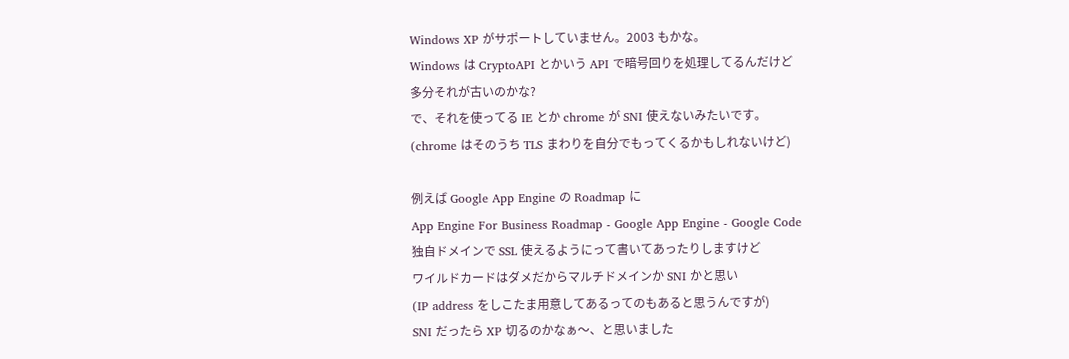Windows XP がサポートしていません。2003 もかな。
Windows は CryptoAPI とかいう API で暗号回りを処理してるんだけど
多分それが古いのかな?
で、それを使ってる IE とか chrome が SNI 使えないみたいです。
(chrome はそのうち TLS まわりを自分でもってくるかもしれないけど)

例えば Google App Engine の Roadmap に
App Engine For Business Roadmap - Google App Engine - Google Code
独自ドメインで SSL 使えるようにって書いてあったりしますけど
ワイルドカードはダメだからマルチドメインか SNI かと思い
(IP address をしこたま用意してあるってのもあると思うんですが)
SNI だったら XP 切るのかなぁ〜、と思いました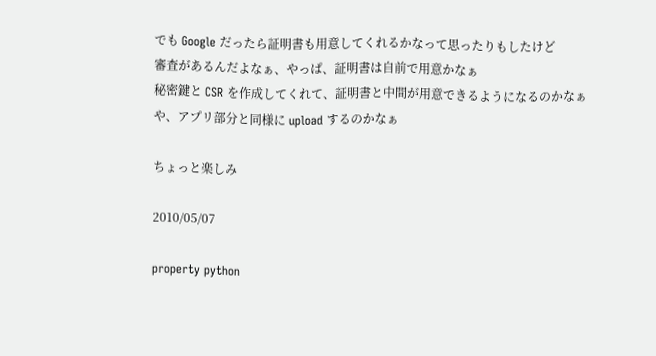でも Google だったら証明書も用意してくれるかなって思ったりもしたけど
審査があるんだよなぁ、やっぱ、証明書は自前で用意かなぁ
秘密鍵と CSR を作成してくれて、証明書と中間が用意できるようになるのかなぁ
や、アプリ部分と同様に upload するのかなぁ

ちょっと楽しみ

2010/05/07

property python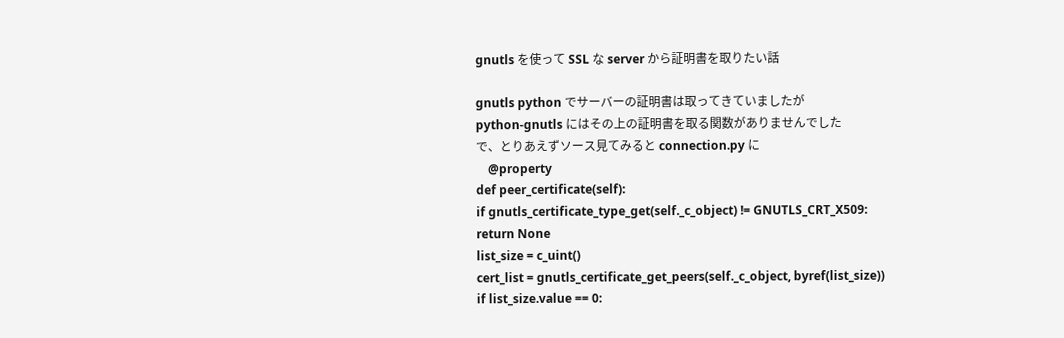gnutls を使って SSL な server から証明書を取りたい話

gnutls python でサーバーの証明書は取ってきていましたが
python-gnutls にはその上の証明書を取る関数がありませんでした
で、とりあえずソース見てみると connection.py に
    @property
def peer_certificate(self):
if gnutls_certificate_type_get(self._c_object) != GNUTLS_CRT_X509:
return None
list_size = c_uint()
cert_list = gnutls_certificate_get_peers(self._c_object, byref(list_size))
if list_size.value == 0: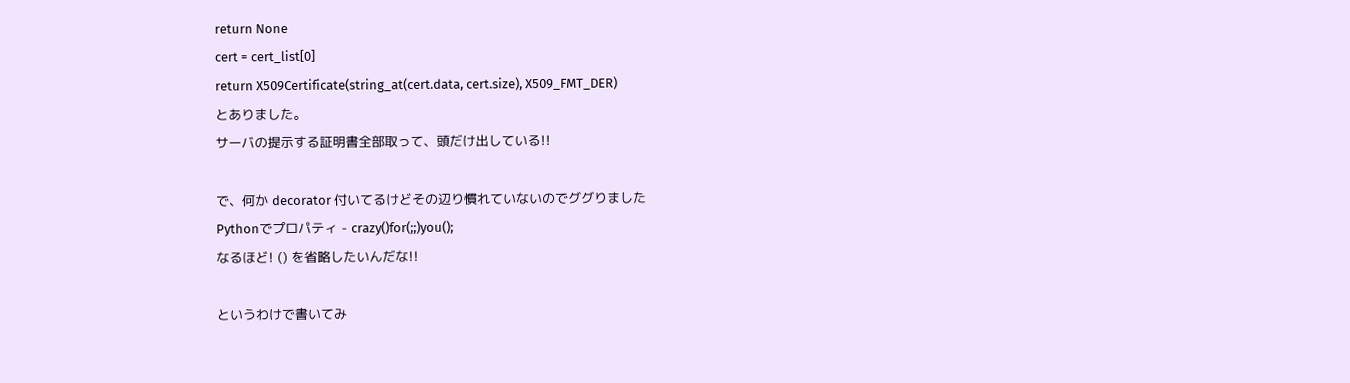return None
cert = cert_list[0]
return X509Certificate(string_at(cert.data, cert.size), X509_FMT_DER)
とありました。
サーバの提示する証明書全部取って、頭だけ出している!!

で、何か decorator 付いてるけどその辺り慣れていないのでググりました
Pythonでプロパティ - crazy()for(;;)you();
なるほど! () を省略したいんだな!!

というわけで書いてみ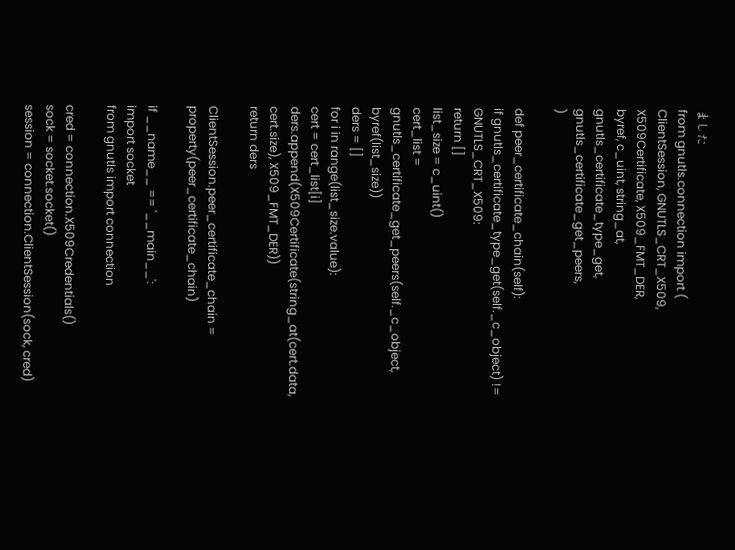ました
from gnutls.connection import (
ClientSession, GNUTLS_CRT_X509, X509Certificate, X509_FMT_DER,
byref, c_uint, string_at,
gnutls_certificate_type_get, gnutls_certificate_get_peers,
)

def peer_certificate_chain(self):
if gnutls_certificate_type_get(self._c_object) != GNUTLS_CRT_X509:
return []
list_size = c_uint()
cert_list = gnutls_certificate_get_peers(self._c_object, byref(list_size))
ders = []
for i in range(list_size.value):
cert = cert_list[i]
ders.append(X509Certificate(string_at(cert.data, cert.size), X509_FMT_DER))
return ders

ClientSession.peer_certificate_chain = property(peer_certificate_chain)

if __name__ == '__main__':
import socket
from gnutls import connection

cred = connection.X509Credentials()
sock = socket.socket()
session = connection.ClientSession(sock, cred)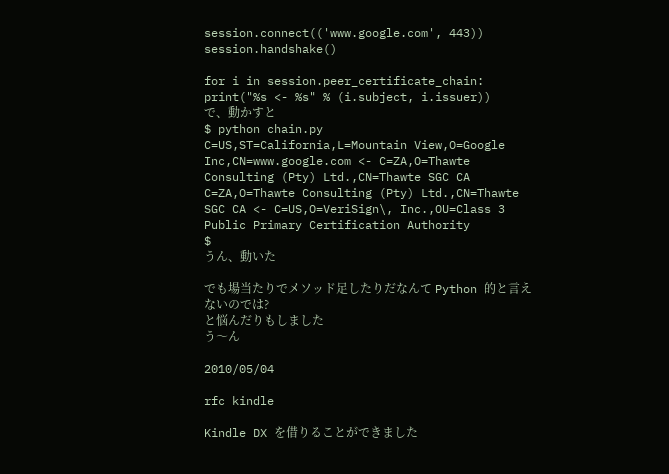session.connect(('www.google.com', 443))
session.handshake()

for i in session.peer_certificate_chain:
print("%s <- %s" % (i.subject, i.issuer))
で、動かすと
$ python chain.py
C=US,ST=California,L=Mountain View,O=Google Inc,CN=www.google.com <- C=ZA,O=Thawte Consulting (Pty) Ltd.,CN=Thawte SGC CA
C=ZA,O=Thawte Consulting (Pty) Ltd.,CN=Thawte SGC CA <- C=US,O=VeriSign\, Inc.,OU=Class 3 Public Primary Certification Authority
$
うん、動いた

でも場当たりでメソッド足したりだなんて Python 的と言えないのでは?
と悩んだりもしました
う〜ん

2010/05/04

rfc kindle

Kindle DX を借りることができました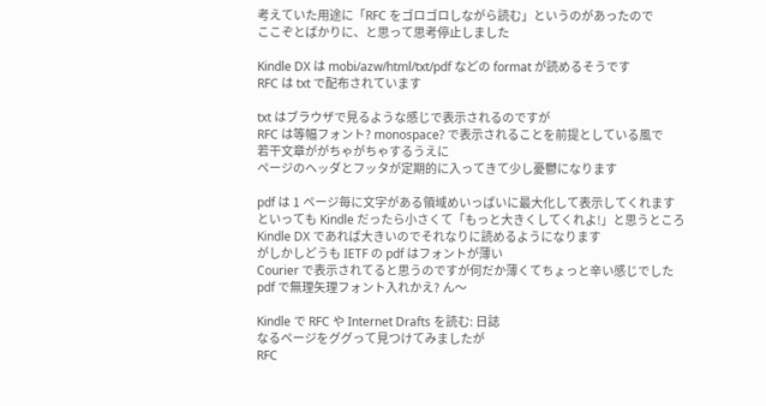考えていた用途に「RFC をゴロゴロしながら読む」というのがあったので
ここぞとばかりに、と思って思考停止しました

Kindle DX は mobi/azw/html/txt/pdf などの format が読めるそうです
RFC は txt で配布されています

txt はブラウザで見るような感じで表示されるのですが
RFC は等幅フォント? monospace? で表示されることを前提としている風で
若干文章ががちゃがちゃするうえに
ページのヘッダとフッタが定期的に入ってきて少し憂鬱になります

pdf は 1 ページ毎に文字がある領域めいっぱいに最大化して表示してくれます
といっても Kindle だったら小さくて「もっと大きくしてくれよ!」と思うところ
Kindle DX であれば大きいのでそれなりに読めるようになります
がしかしどうも IETF の pdf はフォントが薄い
Courier で表示されてると思うのですが何だか薄くてちょっと辛い感じでした
pdf で無理矢理フォント入れかえ? ん〜

Kindle で RFC や Internet Drafts を読む: 日誌
なるページをググって見つけてみましたが
RFC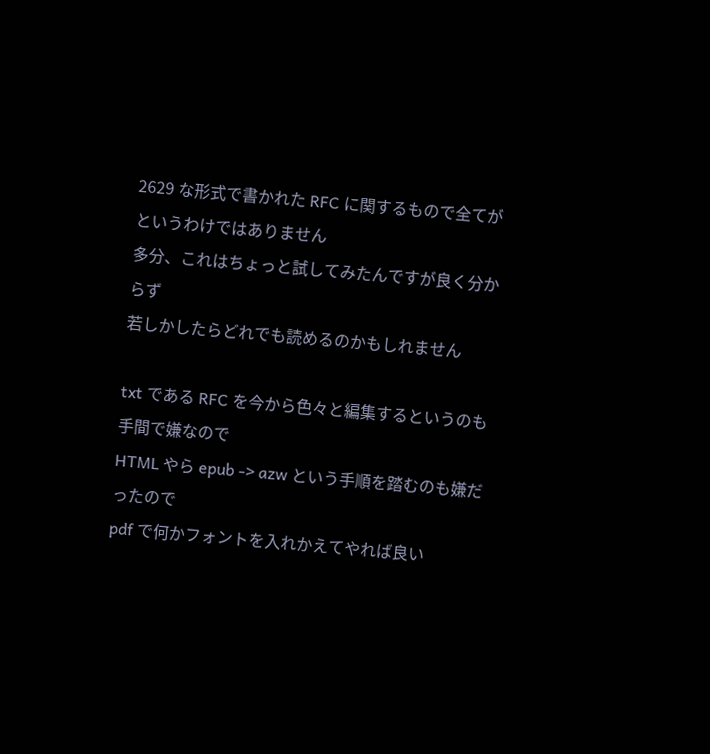2629 な形式で書かれた RFC に関するもので全てがというわけではありません
多分、これはちょっと試してみたんですが良く分からず
若しかしたらどれでも読めるのかもしれません

txt である RFC を今から色々と編集するというのも手間で嫌なので
HTML やら epub -> azw という手順を踏むのも嫌だったので
pdf で何かフォントを入れかえてやれば良い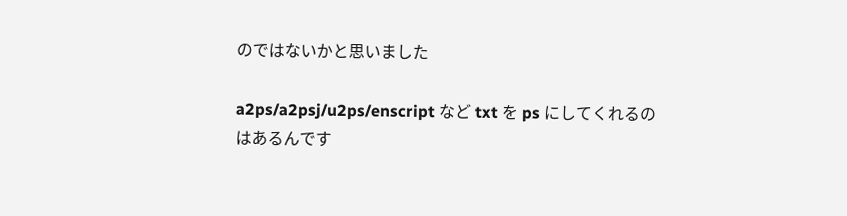のではないかと思いました

a2ps/a2psj/u2ps/enscript など txt を ps にしてくれるのはあるんです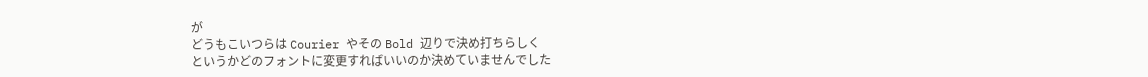が
どうもこいつらは Courier やその Bold 辺りで決め打ちらしく
というかどのフォントに変更すればいいのか決めていませんでした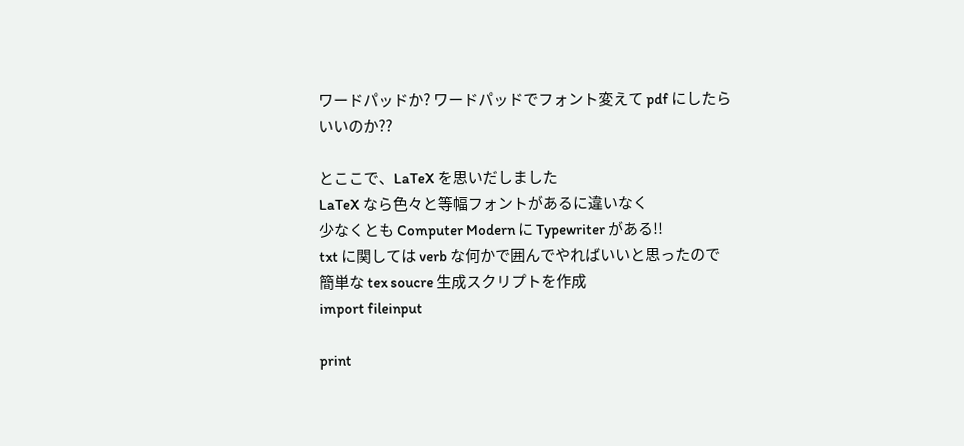ワードパッドか? ワードパッドでフォント変えて pdf にしたらいいのか??

とここで、LaTeX を思いだしました
LaTeX なら色々と等幅フォントがあるに違いなく
少なくとも Computer Modern に Typewriter がある!!
txt に関しては verb な何かで囲んでやればいいと思ったので
簡単な tex soucre 生成スクリプトを作成
import fileinput

print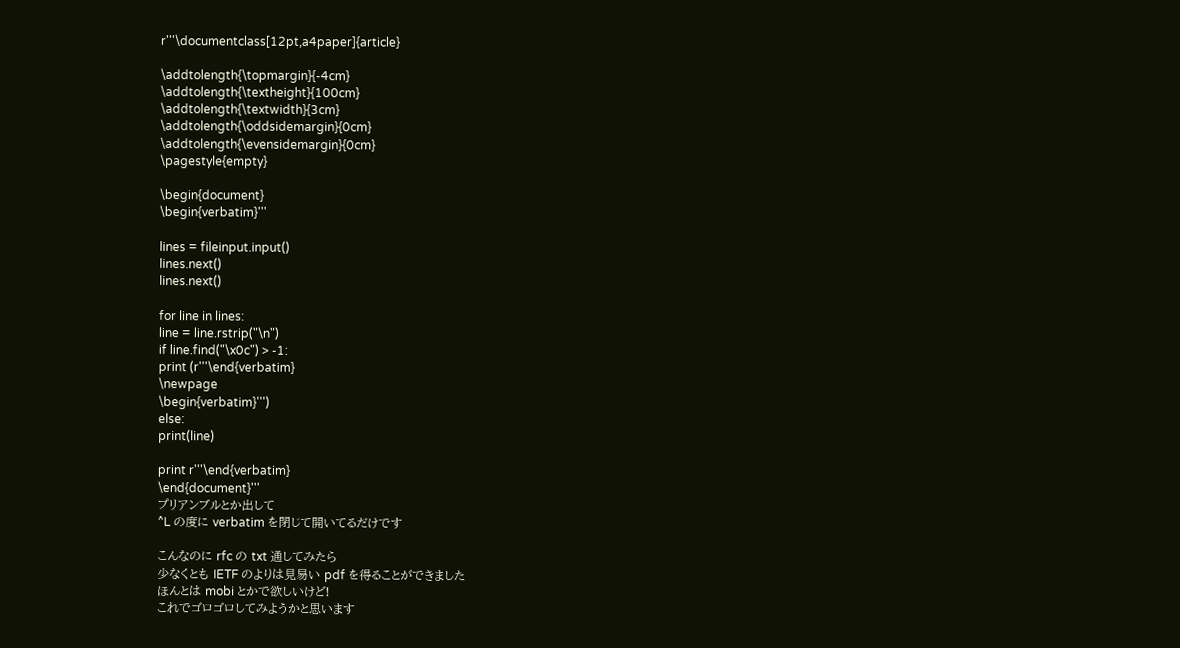r'''\documentclass[12pt,a4paper]{article}

\addtolength{\topmargin}{-4cm}
\addtolength{\textheight}{100cm}
\addtolength{\textwidth}{3cm}
\addtolength{\oddsidemargin}{0cm}
\addtolength{\evensidemargin}{0cm}
\pagestyle{empty}

\begin{document}
\begin{verbatim}'''

lines = fileinput.input()
lines.next()
lines.next()

for line in lines:
line = line.rstrip("\n")
if line.find("\x0c") > -1:
print (r'''\end{verbatim}
\newpage
\begin{verbatim}''')
else:
print(line)

print r'''\end{verbatim}
\end{document}'''
プリアンブルとか出して
^L の度に verbatim を閉じて開いてるだけです

こんなのに rfc の txt 通してみたら
少なくとも IETF のよりは見易い pdf を得ることができました
ほんとは mobi とかで欲しいけど!
これでゴロゴロしてみようかと思います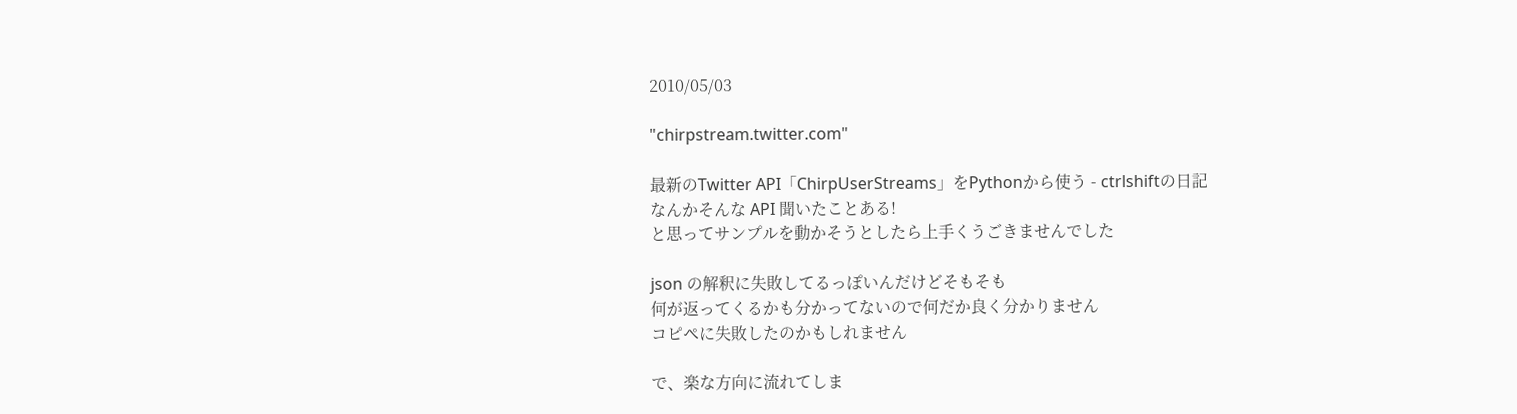2010/05/03

"chirpstream.twitter.com"

最新のTwitter API「ChirpUserStreams」をPythonから使う - ctrlshiftの日記
なんかそんな API 聞いたことある!
と思ってサンプルを動かそうとしたら上手くうごきませんでした

json の解釈に失敗してるっぽいんだけどそもそも
何が返ってくるかも分かってないので何だか良く分かりません
コピペに失敗したのかもしれません

で、楽な方向に流れてしま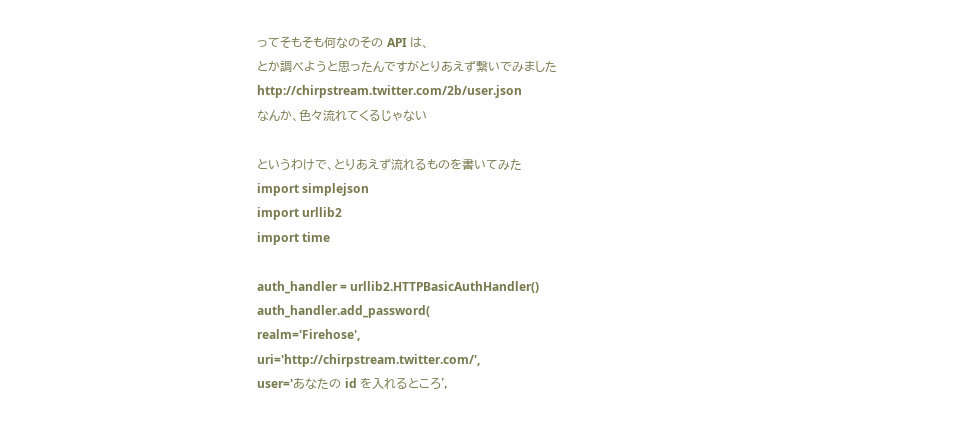ってそもそも何なのその API は、
とか調べようと思ったんですがとりあえず繋いでみました
http://chirpstream.twitter.com/2b/user.json
なんか、色々流れてくるじゃない

というわけで、とりあえず流れるものを書いてみた
import simplejson
import urllib2
import time

auth_handler = urllib2.HTTPBasicAuthHandler()
auth_handler.add_password(
realm='Firehose',
uri='http://chirpstream.twitter.com/',
user='あなたの id を入れるところ',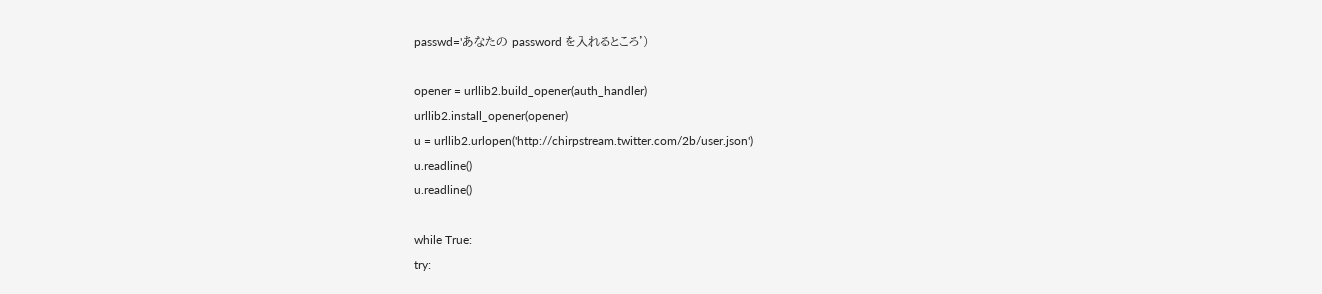passwd='あなたの password を入れるところ')

opener = urllib2.build_opener(auth_handler)
urllib2.install_opener(opener)
u = urllib2.urlopen('http://chirpstream.twitter.com/2b/user.json')
u.readline()
u.readline()

while True:
try: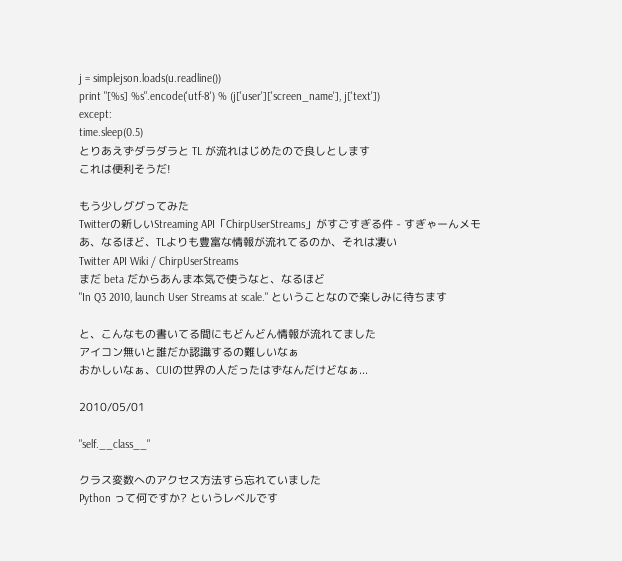j = simplejson.loads(u.readline())
print "[%s] %s".encode('utf-8') % (j['user']['screen_name'], j['text'])
except:
time.sleep(0.5)
とりあえずダラダラと TL が流れはじめたので良しとします
これは便利そうだ!

もう少しググってみた
Twitterの新しいStreaming API「ChirpUserStreams」がすごすぎる件 - すぎゃーんメモ
あ、なるほど、TLよりも豊富な情報が流れてるのか、それは凄い
Twitter API Wiki / ChirpUserStreams
まだ beta だからあんま本気で使うなと、なるほど
"In Q3 2010, launch User Streams at scale." ということなので楽しみに待ちます

と、こんなもの書いてる間にもどんどん情報が流れてました
アイコン無いと誰だか認識するの難しいなぁ
おかしいなぁ、CUIの世界の人だったはずなんだけどなぁ...

2010/05/01

"self.__class__"

クラス変数へのアクセス方法すら忘れていました
Python って何ですか? というレベルです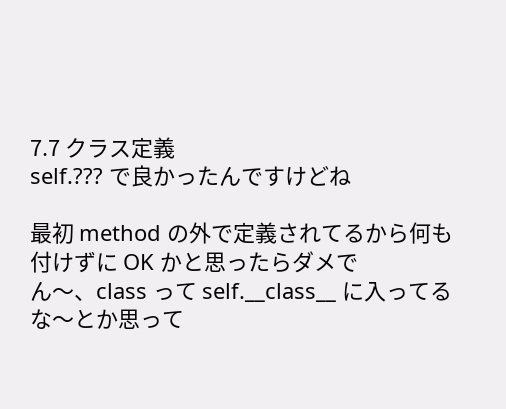7.7 クラス定義
self.??? で良かったんですけどね

最初 method の外で定義されてるから何も付けずに OK かと思ったらダメで
ん〜、class って self.__class__ に入ってるな〜とか思って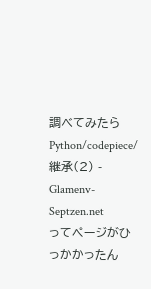調べてみたら
Python/codepiece/継承(2) - Glamenv-Septzen.net
ってページがひっかかったん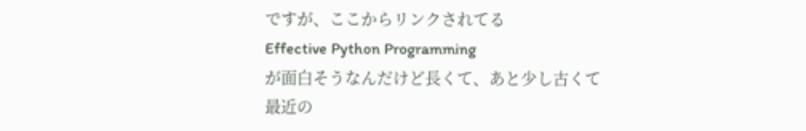ですが、ここからリンクされてる
Effective Python Programming
が面白そうなんだけど長くて、あと少し古くて
最近の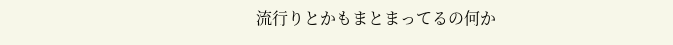流行りとかもまとまってるの何か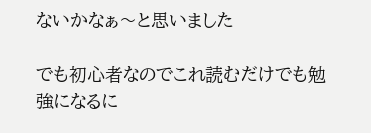ないかなぁ〜と思いました

でも初心者なのでこれ読むだけでも勉強になるに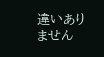違いありません